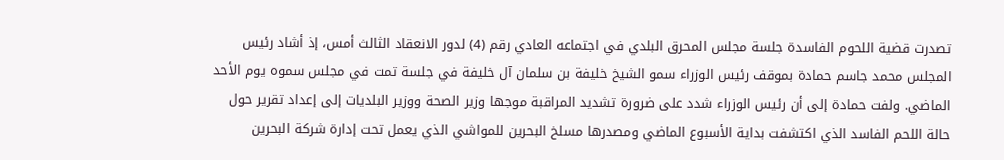تصدرت قضية اللحوم الفاسدة جلسة مجلس المحرق البلدي في اجتماعه العادي رقم (4) لدور الانعقاد الثالث أمس، إذ أشاد رئيس المجلس محمد جاسم حمادة بموقف رئيس الوزراء سمو الشيخ خليفة بن سلمان آل خليفة في جلسة تمت في مجلس سموه يوم الأحد الماضي. ولفت حمادة إلى أن رئيس الوزراء شدد على ضرورة تشديد المراقبة موجها وزير الصحة ووزير البلديات إلى إعداد تقرير حول حالة اللحم الفاسد الذي اكتشفت بداية الأسبوع الماضي ومصدرها مسلخ البحرين للمواشي الذي يعمل تحت إدارة شركة البحرين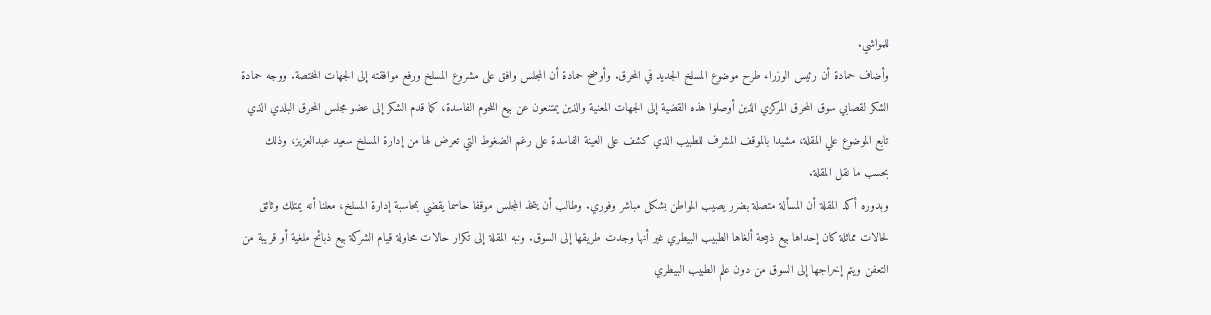للمواشي.
وأضاف حمادة أن رئيس الوزراء طرح موضوع المسلخ الجديد في المحرق. وأوضح حمادة أن المجلس وافق على مشروع المسلخ ورفع موافقته إلى الجهات المختصة. ووجه حمادة الشكر لقصابي سوق المحرق المركزي الذين أوصلوا هذه القضية إلى الجهات المعنية والذين يمتنعون عن بيع اللحوم الفاسدة، كما قدم الشكر إلى عضو مجلس المحرق البلدي الذي تابع الموضوع علي المقلة، مشيدا بالموقف المشرف للطبيب الذي كشف على العينة الفاسدة على رغم الضغوط التي تعرض لها من إدارة المسلخ سعيد عبدالعزيز، وذلك بحسب ما نقل المقلة.
وبدوره أكد المقلة أن المسألة متصلة بضرر يصيب المواطن بشكل مباشر وفوري. وطالب أن يتخذ المجلس موقفا حاسما يقضي بمحاسبة إدارة المسلخ، معلنا أنه يمتلك وثائق لحالات مماثلة كان إحداها بيع ذبيحة ألغاها الطبيب البيطري غير أنها وجدت طريقها إلى السوق. ونبه المقلة إلى تكرار حالات محاولة قيام الشركة بيع ذبائح ملغية أو قريبة من التعفن ويتم إخراجها إلى السوق من دون علم الطبيب البيطري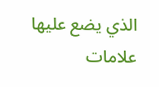الذي يضع عليها علامات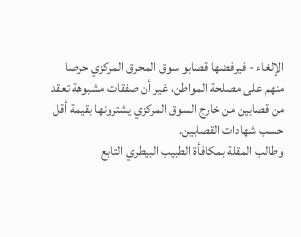الإلغاء - فيرفضها قصابو سوق المحرق المركزي حرصا منهم على مصلحة المواطن، غير أن صفقات مشبوهة تعقد من قصابين من خارج السوق المركزي يشترونها بقيمة أقل حسب شهادات القصابين.
وطالب المقلة بمكافأة الطبيب البيطري التابع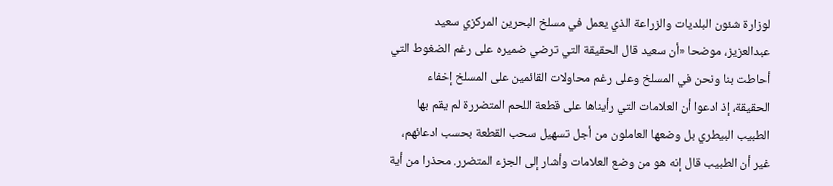لوزارة شئون البلديات والزراعة الذي يعمل في مسلخ البحرين المركزي سعيد عبدالعزيز، موضحا «أن سعيد قال الحقيقة التي ترضي ضميره على رغم الضغوط التي أحاطت بنا ونحن في المسلخ وعلى رغم محاولات القائمين على المسلخ إخفاء الحقيقة، إذ ادعوا أن العلامات التي رأيناها على قطعة اللحم المتضررة لم يقم بها الطبيب البيطري بل وضعها العاملون من أجل تسهيل سحب القطعة بحسب ادعائهم، غير أن الطبيب قال إنه هو من وضع العلامات وأشار إلى الجزء المتضرر. محذرا من أية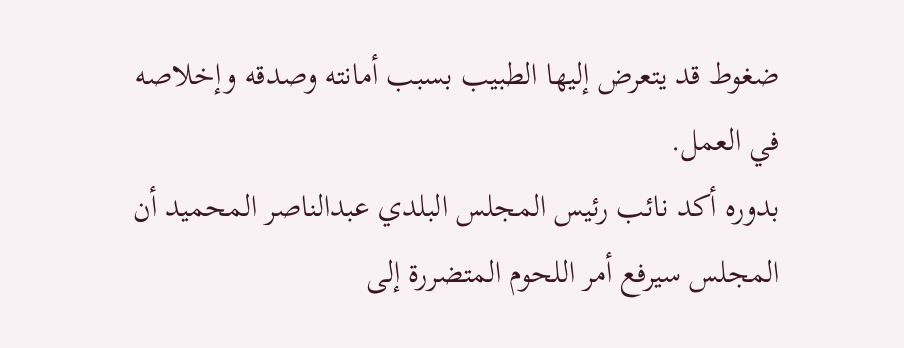ضغوط قد يتعرض إليها الطبيب بسبب أمانته وصدقه وإخلاصه في العمل.
بدوره أكد نائب رئيس المجلس البلدي عبدالناصر المحميد أن المجلس سيرفع أمر اللحوم المتضررة إلى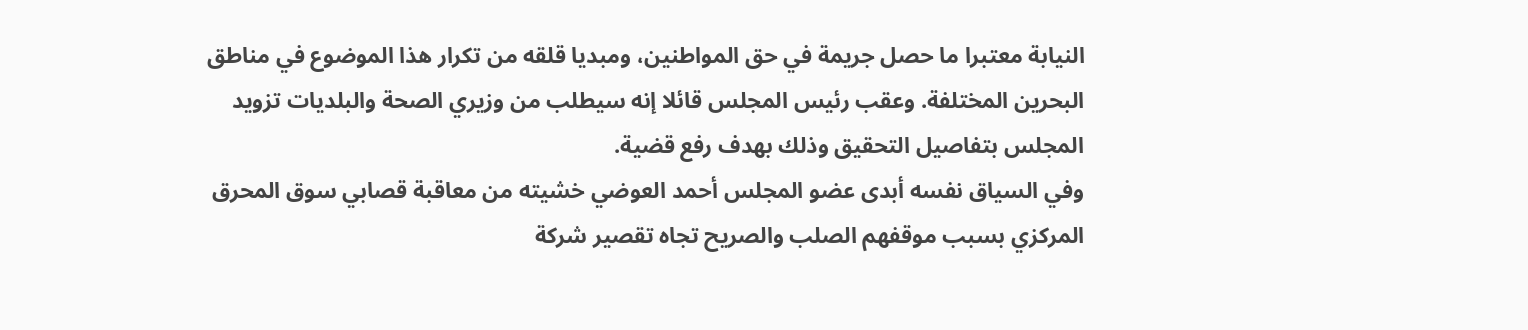النيابة معتبرا ما حصل جريمة في حق المواطنين، ومبديا قلقه من تكرار هذا الموضوع في مناطق البحرين المختلفة. وعقب رئيس المجلس قائلا إنه سيطلب من وزيري الصحة والبلديات تزويد المجلس بتفاصيل التحقيق وذلك بهدف رفع قضية.
وفي السياق نفسه أبدى عضو المجلس أحمد العوضي خشيته من معاقبة قصابي سوق المحرق المركزي بسبب موقفهم الصلب والصريح تجاه تقصير شركة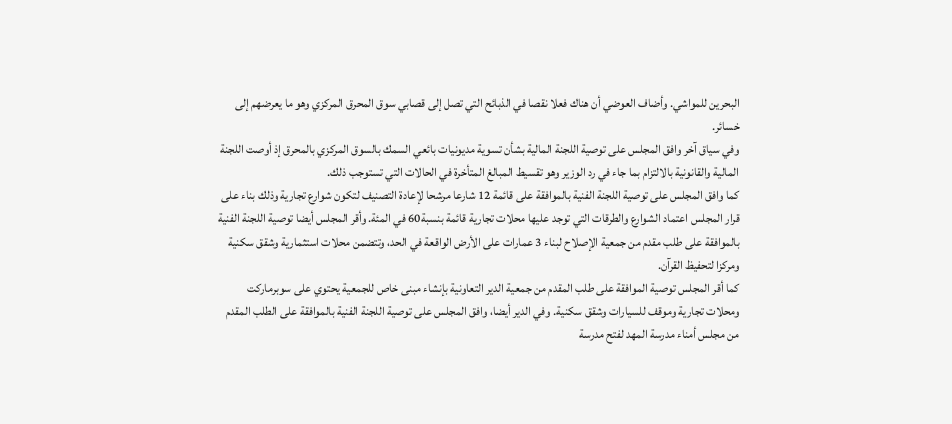البحرين للمواشي. وأضاف العوضي أن هناك فعلا نقصا في الذبائح التي تصل إلى قصابي سوق المحرق المركزي وهو ما يعرضهم إلى خسائر.
وفي سياق آخر وافق المجلس على توصية اللجنة المالية بشأن تسوية مديونيات بائعي السمك بالسوق المركزي بالمحرق إذ أوصت اللجنة المالية والقانونية بالالتزام بما جاء في رد الوزير وهو تقسيط المبالغ المتأخرة في الحالات التي تستوجب ذلك.
كما وافق المجلس على توصية اللجنة الفنية بالموافقة على قائمة 12 شارعا مرشحا لإعادة التصنيف لتكون شوارع تجارية وذلك بناء على قرار المجلس اعتماد الشوارع والطرقات التي توجد عليها محلات تجارية قائمة بنسبة60 في المئة. وأقر المجلس أيضا توصية اللجنة الفنية بالموافقة على طلب مقدم من جمعية الإصلاح لبناء 3 عمارات على الأرض الواقعة في الحد، وتتضمن محلات استثمارية وشقق سكنية ومركزا لتحفيظ القرآن.
كما أقر المجلس توصية الموافقة على طلب المقدم من جمعية الدير التعاونية بإنشاء مبنى خاص للجمعية يحتوي على سوبرماركت ومحلات تجارية وموقف للسيارات وشقق سكنية. وفي الدير أيضا، وافق المجلس على توصية اللجنة الفنية بالموافقة على الطلب المقدم من مجلس أمناء مدرسة المهد لفتح مدرسة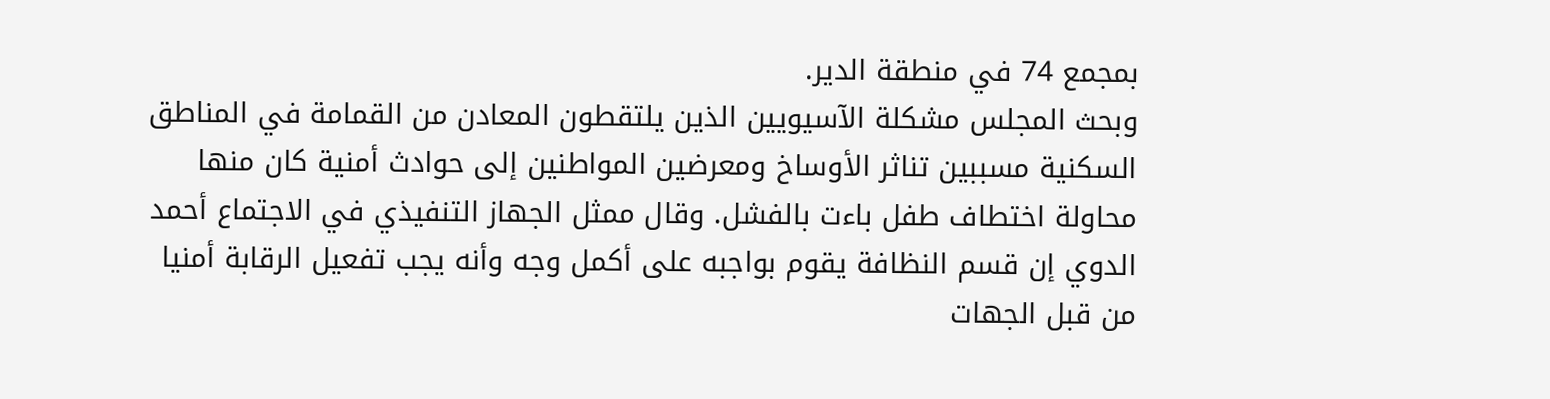بمجمع 74 في منطقة الدير.
وبحث المجلس مشكلة الآسيويين الذين يلتقطون المعادن من القمامة في المناطق السكنية مسببين تناثر الأوساخ ومعرضين المواطنين إلى حوادث أمنية كان منها محاولة اختطاف طفل باءت بالفشل. وقال ممثل الجهاز التنفيذي في الاجتماع أحمد الدوي إن قسم النظافة يقوم بواجبه على أكمل وجه وأنه يجب تفعيل الرقابة أمنيا من قبل الجهات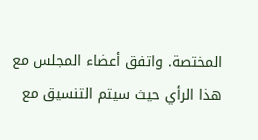المختصة. واتفق أعضاء المجلس مع هذا الرأي حيث سيتم التنسيق مع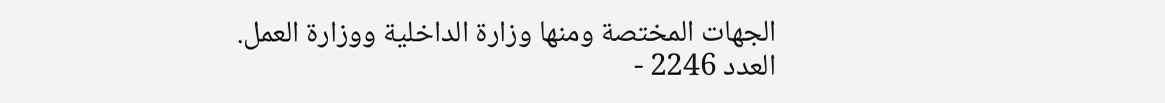الجهات المختصة ومنها وزارة الداخلية ووزارة العمل.
العدد 2246 -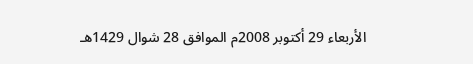الأربعاء 29 أكتوبر 2008م الموافق 28 شوال 1429هـ